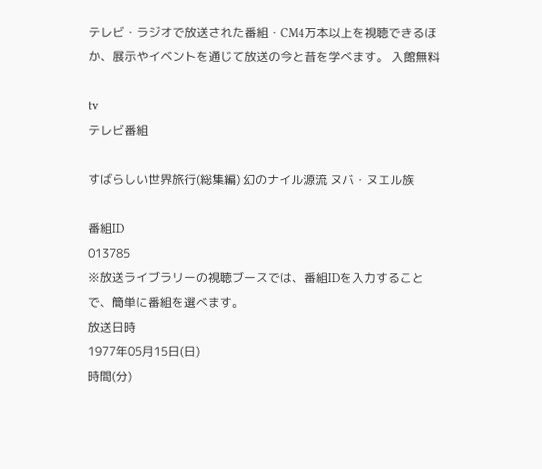テレビ・ラジオで放送された番組・CM4万本以上を視聴できるほか、展示やイベントを通じて放送の今と昔を学べます。 入館無料

tv
テレビ番組

すばらしい世界旅行(総集編) 幻のナイル源流 ヌバ・ヌエル族

番組ID
013785
※放送ライブラリーの視聴ブースでは、番組IDを入力することで、簡単に番組を選べます。
放送日時
1977年05月15日(日)
時間(分)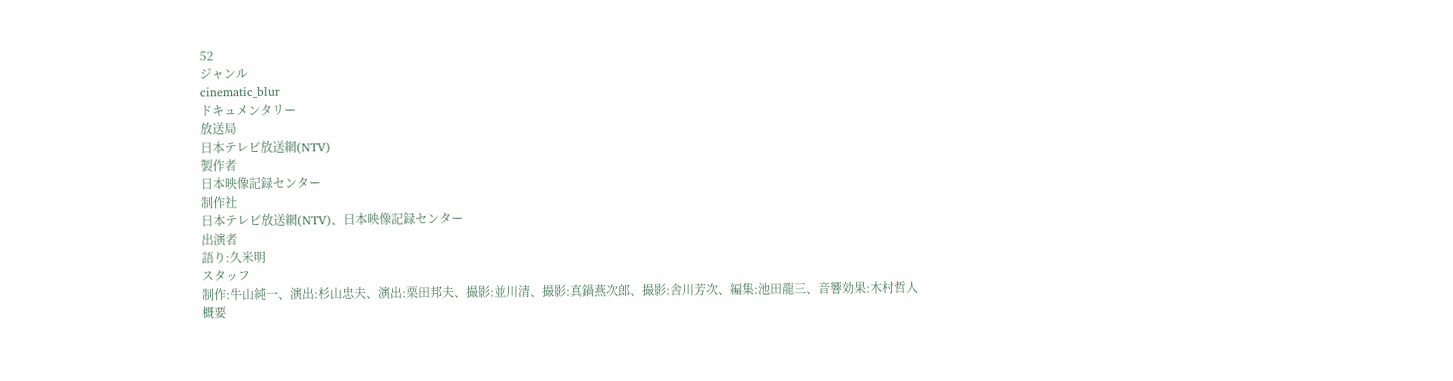52
ジャンル
cinematic_blur
ドキュメンタリー
放送局
日本テレビ放送網(NTV)
製作者
日本映像記録センター
制作社
日本テレビ放送網(NTV)、日本映像記録センター
出演者
語り:久米明
スタッフ
制作:牛山純一、演出:杉山忠夫、演出:栗田邦夫、撮影:並川清、撮影:真鍋燕次郎、撮影:舎川芳次、編集:池田龍三、音響効果:木村哲人
概要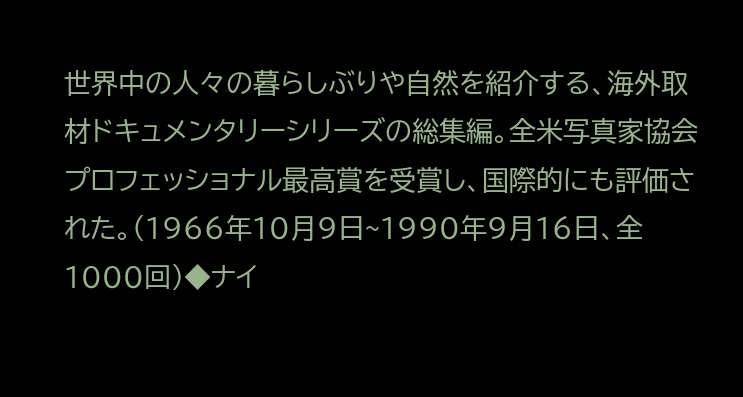世界中の人々の暮らしぶりや自然を紹介する、海外取材ドキュメンタリーシリーズの総集編。全米写真家協会プロフェッショナル最高賞を受賞し、国際的にも評価された。(1966年10月9日~1990年9月16日、全1000回)◆ナイ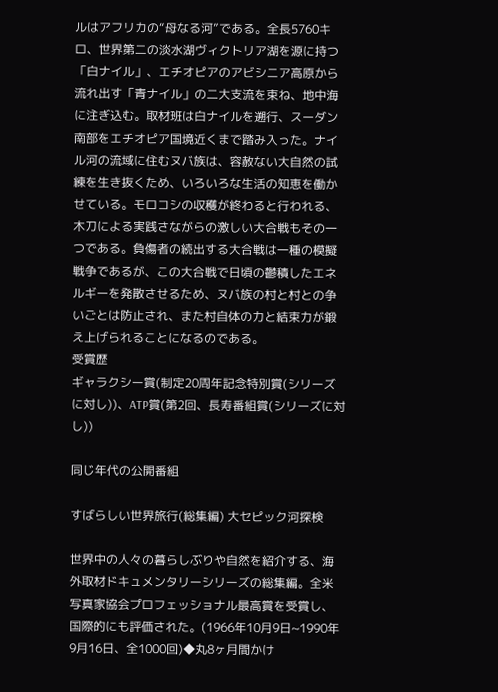ルはアフリカの“母なる河”である。全長5760キロ、世界第二の淡水湖ヴィクトリア湖を源に持つ「白ナイル」、エチオピアのアビシニア高原から流れ出す「青ナイル」の二大支流を束ね、地中海に注ぎ込む。取材班は白ナイルを遡行、スーダン南部をエチオピア国境近くまで踏み入った。ナイル河の流域に住むヌバ族は、容赦ない大自然の試練を生き抜くため、いろいろな生活の知恵を働かせている。モロコシの収穫が終わると行われる、木刀による実践さながらの激しい大合戦もその一つである。負傷者の続出する大合戦は一種の模擬戦争であるが、この大合戦で日頃の鬱積したエネルギーを発散させるため、ヌバ族の村と村との争いごとは防止され、また村自体の力と結束力が鍛え上げられることになるのである。
受賞歴
ギャラクシー賞(制定20周年記念特別賞(シリーズに対し))、ATP賞(第2回、長寿番組賞(シリーズに対し))

同じ年代の公開番組

すばらしい世界旅行(総集編) 大セピック河探検

世界中の人々の暮らしぶりや自然を紹介する、海外取材ドキュメンタリーシリーズの総集編。全米写真家協会プロフェッショナル最高賞を受賞し、国際的にも評価された。(1966年10月9日~1990年9月16日、全1000回)◆丸8ヶ月間かけ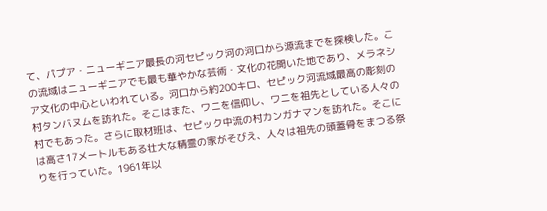て、パプア・ニューギニア最長の河セピック河の河口から源流までを探検した。この流域はニューギニアでも最も華やかな芸術・文化の花開いた地であり、メラネシア文化の中心といわれている。河口から約200キロ、セピック河流域最高の彫刻の村タンバヌムを訪れた。そこはまた、ワニを信仰し、ワニを祖先としている人々の村でもあった。さらに取材班は、セピック中流の村カンガナマンを訪れた。そこには高さ17メートルもある壮大な精霊の家がそびえ、人々は祖先の頭蓋骨をまつる祭りを行っていた。1961年以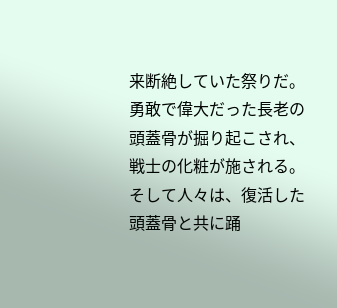来断絶していた祭りだ。勇敢で偉大だった長老の頭蓋骨が掘り起こされ、戦士の化粧が施される。そして人々は、復活した頭蓋骨と共に踊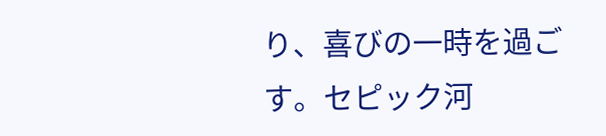り、喜びの一時を過ごす。セピック河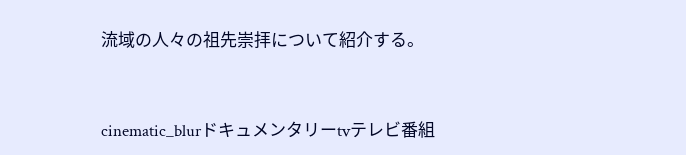流域の人々の祖先崇拝について紹介する。


cinematic_blurドキュメンタリーtvテレビ番組